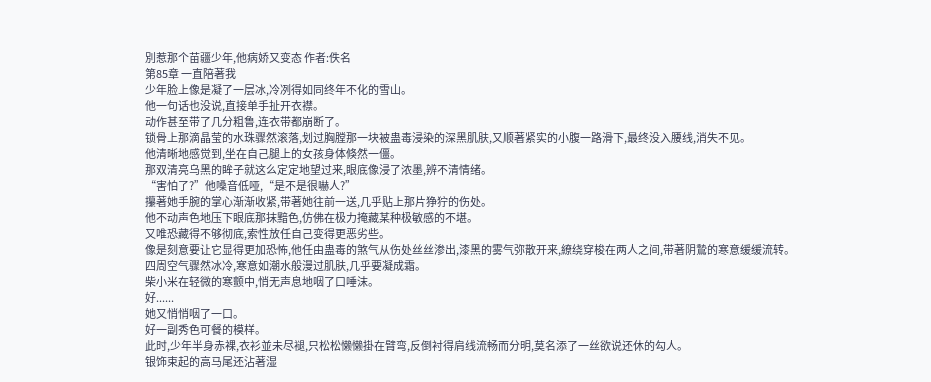別惹那个苗疆少年,他病娇又变态 作者:佚名
第85章 一直陪著我
少年脸上像是凝了一层冰,冷冽得如同终年不化的雪山。
他一句话也没说,直接单手扯开衣襟。
动作甚至带了几分粗鲁,连衣带都崩断了。
锁骨上那滴晶莹的水珠骤然滚落,划过胸膛那一块被蛊毒浸染的深黑肌肤,又顺著紧实的小腹一路滑下,最终没入腰线,消失不见。
他清晰地感觉到,坐在自己腿上的女孩身体倏然一僵。
那双清亮乌黑的眸子就这么定定地望过来,眼底像浸了浓墨,辨不清情绪。
“害怕了?”他嗓音低哑,“是不是很嚇人?”
攥著她手腕的掌心渐渐收紧,带著她往前一送,几乎贴上那片狰狞的伤处。
他不动声色地压下眼底那抹黯色,仿佛在极力掩藏某种极敏感的不堪。
又唯恐藏得不够彻底,索性放任自己变得更恶劣些。
像是刻意要让它显得更加恐怖,他任由蛊毒的煞气从伤处丝丝渗出,漆黑的雾气弥散开来,繚绕穿梭在两人之间,带著阴鷙的寒意缓缓流转。
四周空气骤然冰冷,寒意如潮水般漫过肌肤,几乎要凝成霜。
柴小米在轻微的寒颤中,悄无声息地咽了口唾沫。
好......
她又悄悄咽了一口。
好一副秀色可餐的模样。
此时,少年半身赤裸,衣衫並未尽褪,只松松懒懒掛在臂弯,反倒衬得肩线流畅而分明,莫名添了一丝欲说还休的勾人。
银饰束起的高马尾还沾著湿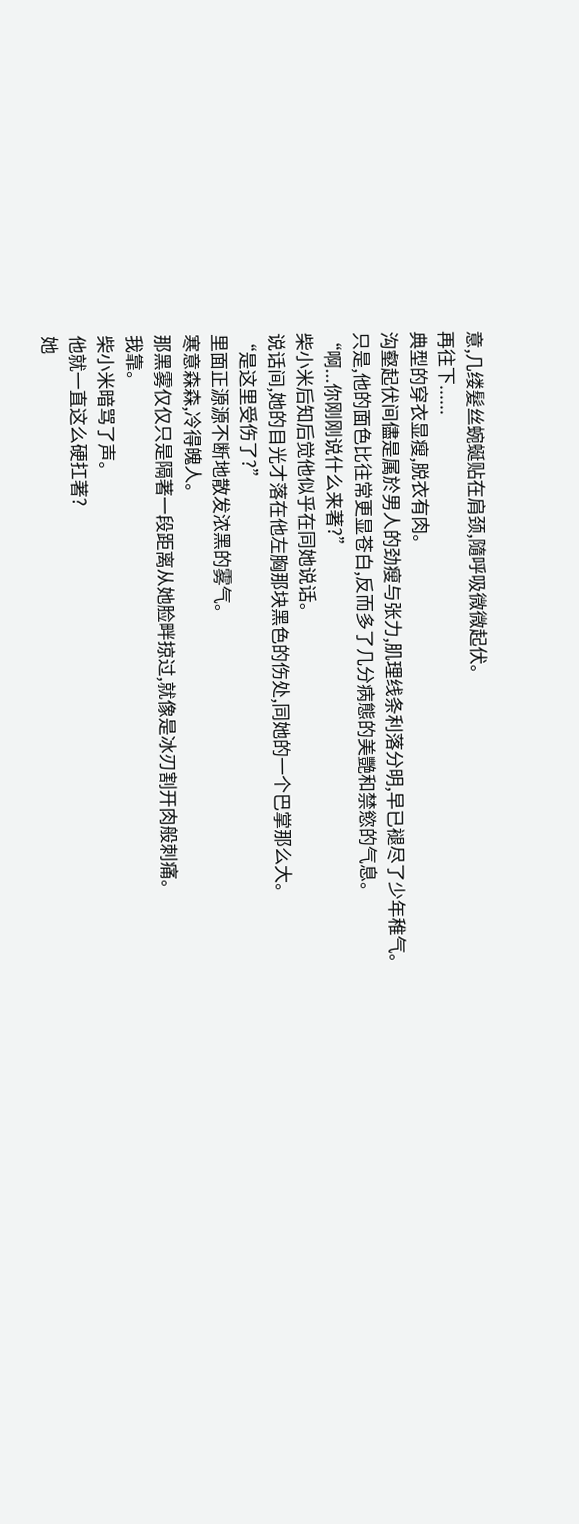意,几缕髮丝蜿蜒贴在肩颈,隨呼吸微微起伏。
再往下......
典型的穿衣显瘦,脱衣有肉。
沟壑起伏间儘是属於男人的劲瘦与张力,肌理线条利落分明,早已褪尽了少年稚气。
只是,他的面色比往常更显苍白,反而多了几分病態的美艷和禁慾的气息。
“啊...你刚刚说什么来著?”
柴小米后知后觉他似乎在同她说话。
说话间,她的目光才落在他左胸那块黑色的伤处,同她的一个巴掌那么大。
“是这里受伤了?”
里面正源源不断地散发浓黑的雾气。
寒意森森,冷得魄人。
那黑雾仅仅只是隔著一段距离从她脸畔掠过,就像是冰刃割开肉般刺痛。
我靠。
柴小米暗骂了声。
他就一直这么硬扛著?
她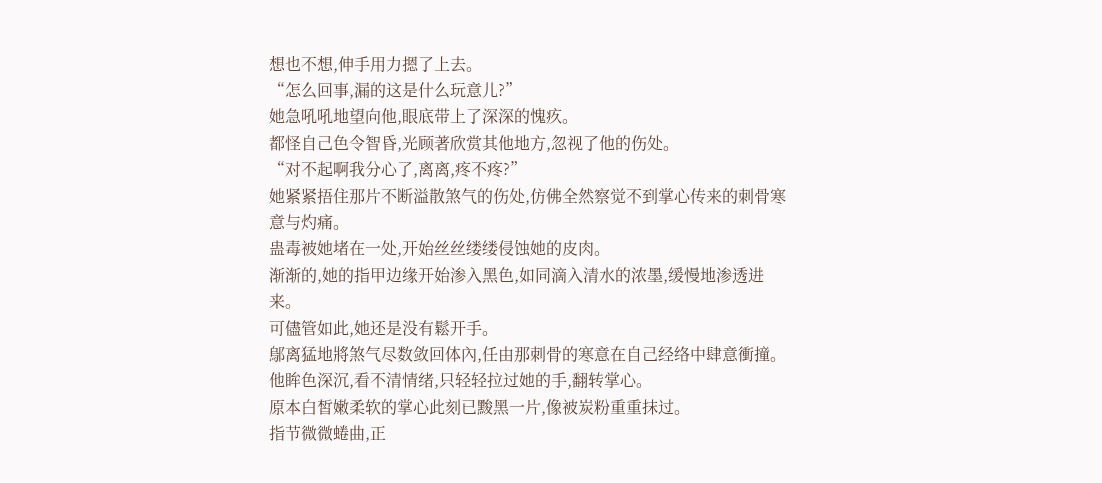想也不想,伸手用力摁了上去。
“怎么回事,漏的这是什么玩意儿?”
她急吼吼地望向他,眼底带上了深深的愧疚。
都怪自己色令智昏,光顾著欣赏其他地方,忽视了他的伤处。
“对不起啊我分心了,离离,疼不疼?”
她紧紧捂住那片不断溢散煞气的伤处,仿佛全然察觉不到掌心传来的刺骨寒意与灼痛。
蛊毒被她堵在一处,开始丝丝缕缕侵蚀她的皮肉。
渐渐的,她的指甲边缘开始渗入黑色,如同滴入清水的浓墨,缓慢地渗透进来。
可儘管如此,她还是没有鬆开手。
鄔离猛地將煞气尽数敛回体內,任由那刺骨的寒意在自己经络中肆意衝撞。
他眸色深沉,看不清情绪,只轻轻拉过她的手,翻转掌心。
原本白皙嫩柔软的掌心此刻已黢黑一片,像被炭粉重重抹过。
指节微微蜷曲,正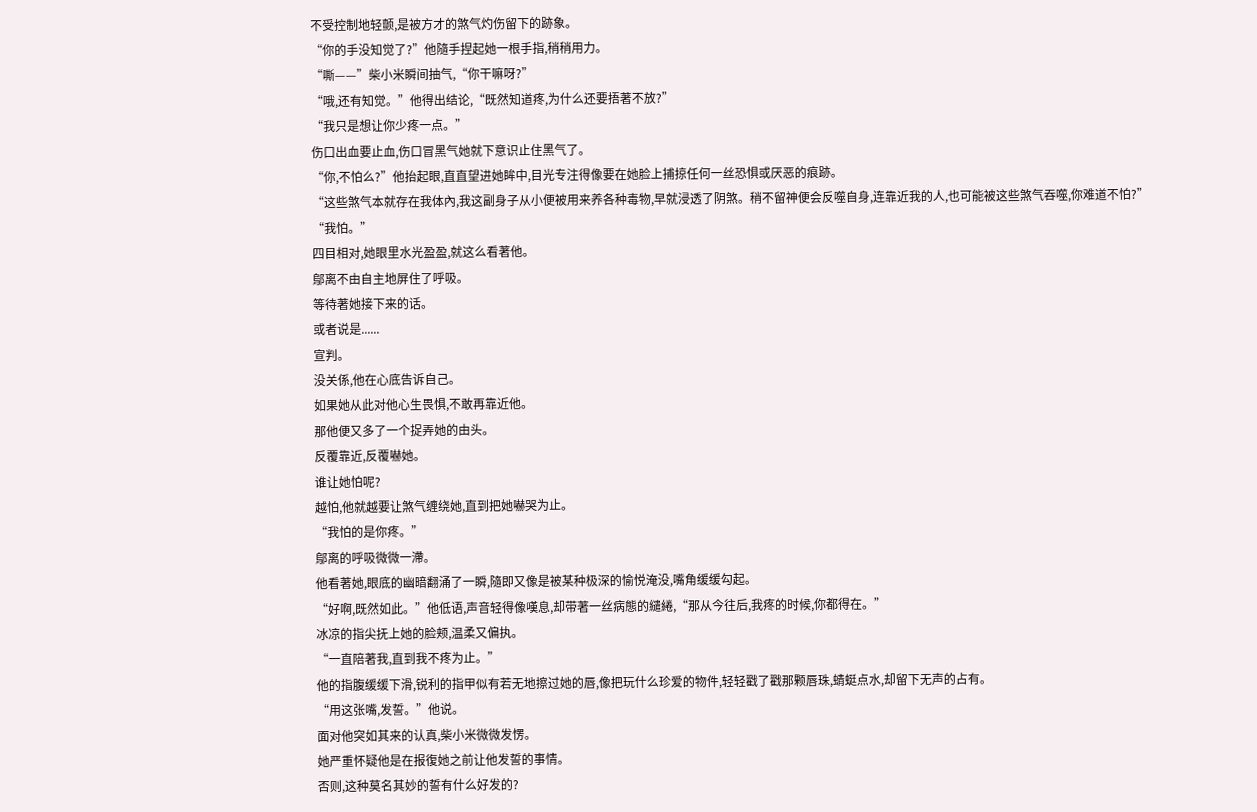不受控制地轻颤,是被方才的煞气灼伤留下的跡象。
“你的手没知觉了?”他隨手捏起她一根手指,稍稍用力。
“嘶——”柴小米瞬间抽气,“你干嘛呀?”
“哦,还有知觉。”他得出结论,“既然知道疼,为什么还要捂著不放?”
“我只是想让你少疼一点。”
伤口出血要止血,伤口冒黑气她就下意识止住黑气了。
“你,不怕么?”他抬起眼,直直望进她眸中,目光专注得像要在她脸上捕掠任何一丝恐惧或厌恶的痕跡。
“这些煞气本就存在我体內,我这副身子从小便被用来养各种毒物,早就浸透了阴煞。稍不留神便会反噬自身,连靠近我的人,也可能被这些煞气吞噬,你难道不怕?”
“我怕。”
四目相对,她眼里水光盈盈,就这么看著他。
鄔离不由自主地屏住了呼吸。
等待著她接下来的话。
或者说是......
宣判。
没关係,他在心底告诉自己。
如果她从此对他心生畏惧,不敢再靠近他。
那他便又多了一个捉弄她的由头。
反覆靠近,反覆嚇她。
谁让她怕呢?
越怕,他就越要让煞气缠绕她,直到把她嚇哭为止。
“我怕的是你疼。”
鄔离的呼吸微微一滯。
他看著她,眼底的幽暗翻涌了一瞬,隨即又像是被某种极深的愉悦淹没,嘴角缓缓勾起。
“好啊,既然如此。”他低语,声音轻得像嘆息,却带著一丝病態的繾綣,“那从今往后,我疼的时候,你都得在。”
冰凉的指尖抚上她的脸颊,温柔又偏执。
“一直陪著我,直到我不疼为止。”
他的指腹缓缓下滑,锐利的指甲似有若无地擦过她的唇,像把玩什么珍爱的物件,轻轻戳了戳那颗唇珠,蜻蜓点水,却留下无声的占有。
“用这张嘴,发誓。”他说。
面对他突如其来的认真,柴小米微微发愣。
她严重怀疑他是在报復她之前让他发誓的事情。
否则,这种莫名其妙的誓有什么好发的?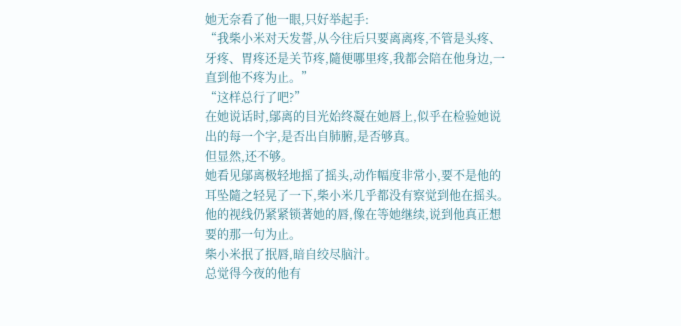她无奈看了他一眼,只好举起手:
“我柴小米对天发誓,从今往后只要离离疼,不管是头疼、牙疼、胃疼还是关节疼,隨便哪里疼,我都会陪在他身边,一直到他不疼为止。”
“这样总行了吧?”
在她说话时,鄔离的目光始终凝在她唇上,似乎在检验她说出的每一个字,是否出自肺腑,是否够真。
但显然,还不够。
她看见鄔离极轻地摇了摇头,动作幅度非常小,要不是他的耳坠隨之轻晃了一下,柴小米几乎都没有察觉到他在摇头。
他的视线仍紧紧锁著她的唇,像在等她继续,说到他真正想要的那一句为止。
柴小米抿了抿唇,暗自绞尽脑汁。
总觉得今夜的他有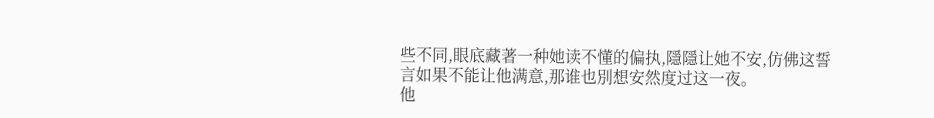些不同,眼底藏著一种她读不懂的偏执,隱隱让她不安,仿佛这誓言如果不能让他满意,那谁也別想安然度过这一夜。
他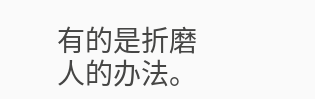有的是折磨人的办法。